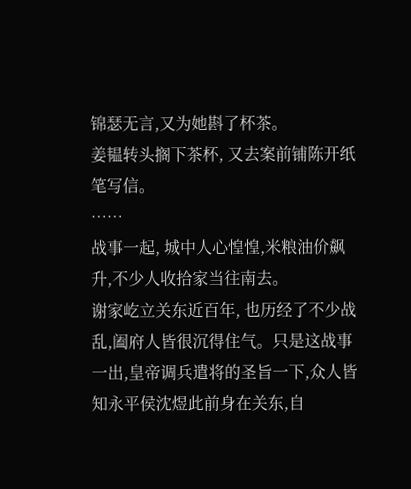锦瑟无言,又为她斟了杯茶。
姜韫转头搁下茶杯, 又去案前铺陈开纸笔写信。
……
战事一起, 城中人心惶惶,米粮油价飙升,不少人收拾家当往南去。
谢家屹立关东近百年, 也历经了不少战乱,阖府人皆很沉得住气。只是这战事一出,皇帝调兵遣将的圣旨一下,众人皆知永平侯沈煜此前身在关东,自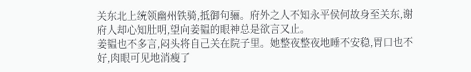关东北上统领幽州铁骑,抵御句骊。府外之人不知永平侯何故身至关东,谢府人却心知肚明,望向姜韫的眼神总是欲言又止。
姜韫也不多言,闷头将自己关在院子里。她整夜整夜地睡不安稳,胃口也不好,肉眼可见地消瘦了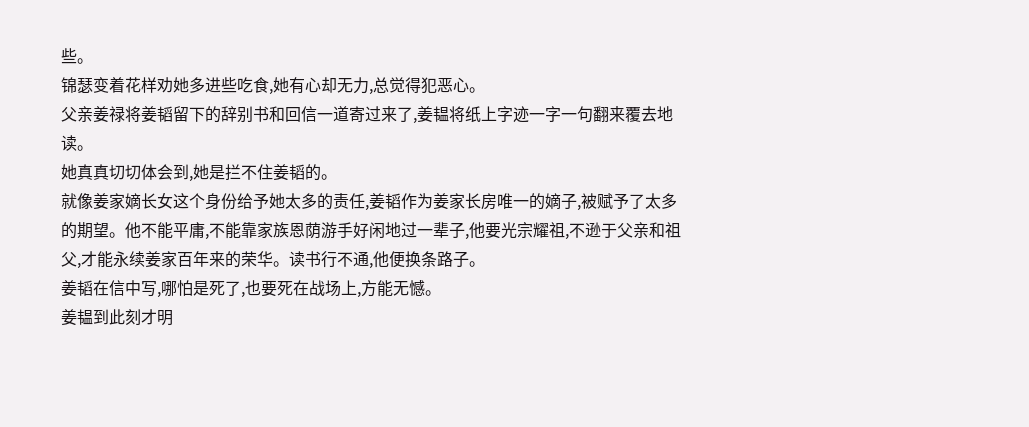些。
锦瑟变着花样劝她多进些吃食,她有心却无力,总觉得犯恶心。
父亲姜禄将姜韬留下的辞别书和回信一道寄过来了,姜韫将纸上字迹一字一句翻来覆去地读。
她真真切切体会到,她是拦不住姜韬的。
就像姜家嫡长女这个身份给予她太多的责任,姜韬作为姜家长房唯一的嫡子,被赋予了太多的期望。他不能平庸,不能靠家族恩荫游手好闲地过一辈子,他要光宗耀祖,不逊于父亲和祖父,才能永续姜家百年来的荣华。读书行不通,他便换条路子。
姜韬在信中写,哪怕是死了,也要死在战场上,方能无憾。
姜韫到此刻才明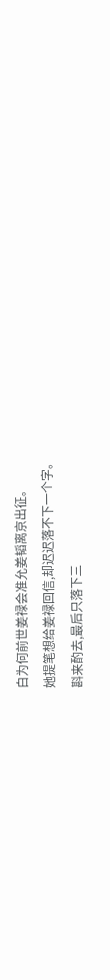白为何前世姜禄会准允姜韬离京出征。
她提笔想给姜禄回信,却迟迟落不下一个字。
斟来酌去,最后只落下三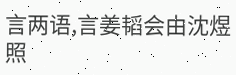言两语,言姜韬会由沈煜照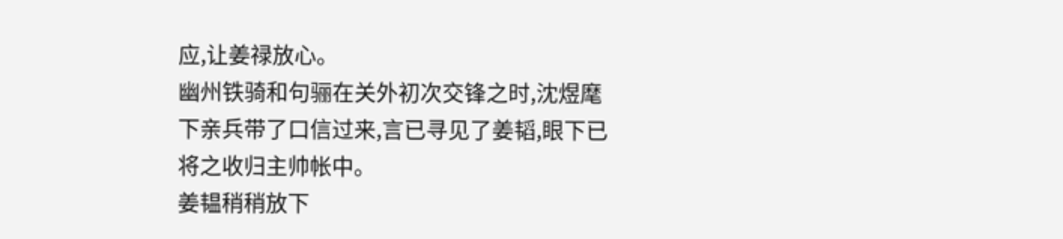应,让姜禄放心。
幽州铁骑和句骊在关外初次交锋之时,沈煜麾下亲兵带了口信过来,言已寻见了姜韬,眼下已将之收归主帅帐中。
姜韫稍稍放下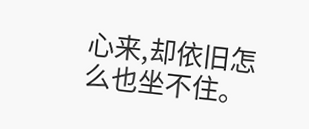心来,却依旧怎么也坐不住。